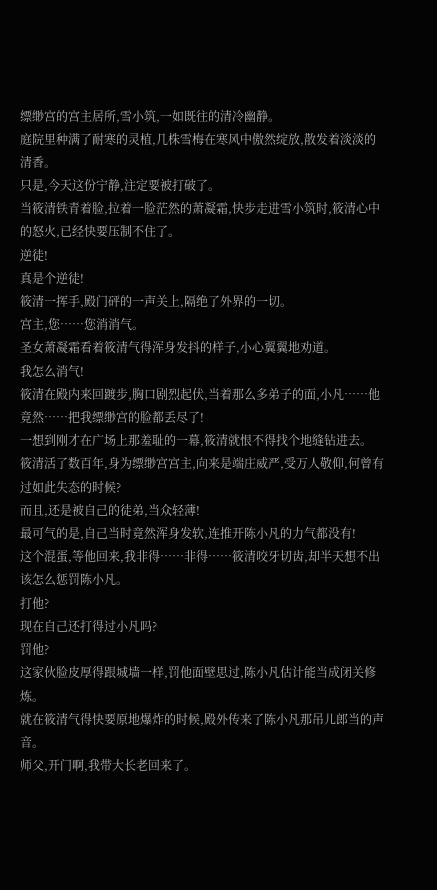缥缈宫的宫主居所,雪小筑,一如既往的清冷幽静。
庭院里种满了耐寒的灵植,几株雪梅在寒风中傲然绽放,散发着淡淡的清香。
只是,今天这份宁静,注定要被打破了。
当筱清铁青着脸,拉着一脸茫然的萧凝霜,快步走进雪小筑时,筱清心中的怒火,已经快要压制不住了。
逆徒!
真是个逆徒!
筱清一挥手,殿门砰的一声关上,隔绝了外界的一切。
宫主,您……您消消气。
圣女萧凝霜看着筱清气得浑身发抖的样子,小心翼翼地劝道。
我怎么消气!
筱清在殿内来回踱步,胸口剧烈起伏,当着那么多弟子的面,小凡……他竟然……把我缥缈宫的脸都丢尽了!
一想到刚才在广场上那羞耻的一幕,筱清就恨不得找个地缝钻进去。
筱清活了数百年,身为缥缈宫宫主,向来是端庄威严,受万人敬仰,何曾有过如此失态的时候?
而且,还是被自己的徒弟,当众轻薄!
最可气的是,自己当时竟然浑身发软,连推开陈小凡的力气都没有!
这个混蛋,等他回来,我非得……非得……筱清咬牙切齿,却半天想不出该怎么惩罚陈小凡。
打他?
现在自己还打得过小凡吗?
罚他?
这家伙脸皮厚得跟城墙一样,罚他面壁思过,陈小凡估计能当成闭关修炼。
就在筱清气得快要原地爆炸的时候,殿外传来了陈小凡那吊儿郎当的声音。
师父,开门啊,我带大长老回来了。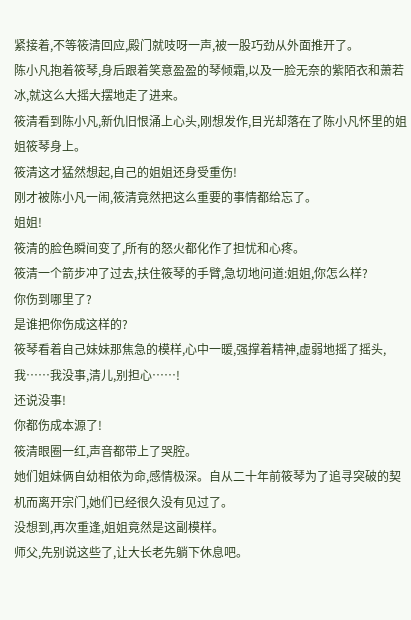紧接着,不等筱清回应,殿门就吱呀一声,被一股巧劲从外面推开了。
陈小凡抱着筱琴,身后跟着笑意盈盈的琴倾霜,以及一脸无奈的紫陌衣和萧若冰,就这么大摇大摆地走了进来。
筱清看到陈小凡,新仇旧恨涌上心头,刚想发作,目光却落在了陈小凡怀里的姐姐筱琴身上。
筱清这才猛然想起,自己的姐姐还身受重伤!
刚才被陈小凡一闹,筱清竟然把这么重要的事情都给忘了。
姐姐!
筱清的脸色瞬间变了,所有的怒火都化作了担忧和心疼。
筱清一个箭步冲了过去,扶住筱琴的手臂,急切地问道:姐姐,你怎么样?
你伤到哪里了?
是谁把你伤成这样的?
筱琴看着自己妹妹那焦急的模样,心中一暖,强撑着精神,虚弱地摇了摇头,我……我没事,清儿,别担心……!
还说没事!
你都伤成本源了!
筱清眼圈一红,声音都带上了哭腔。
她们姐妹俩自幼相依为命,感情极深。自从二十年前筱琴为了追寻突破的契机而离开宗门,她们已经很久没有见过了。
没想到,再次重逢,姐姐竟然是这副模样。
师父,先别说这些了,让大长老先躺下休息吧。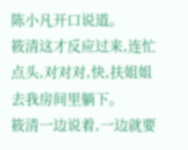陈小凡开口说道。
筱清这才反应过来,连忙点头,对对对,快,扶姐姐去我房间里躺下。
筱清一边说着,一边就要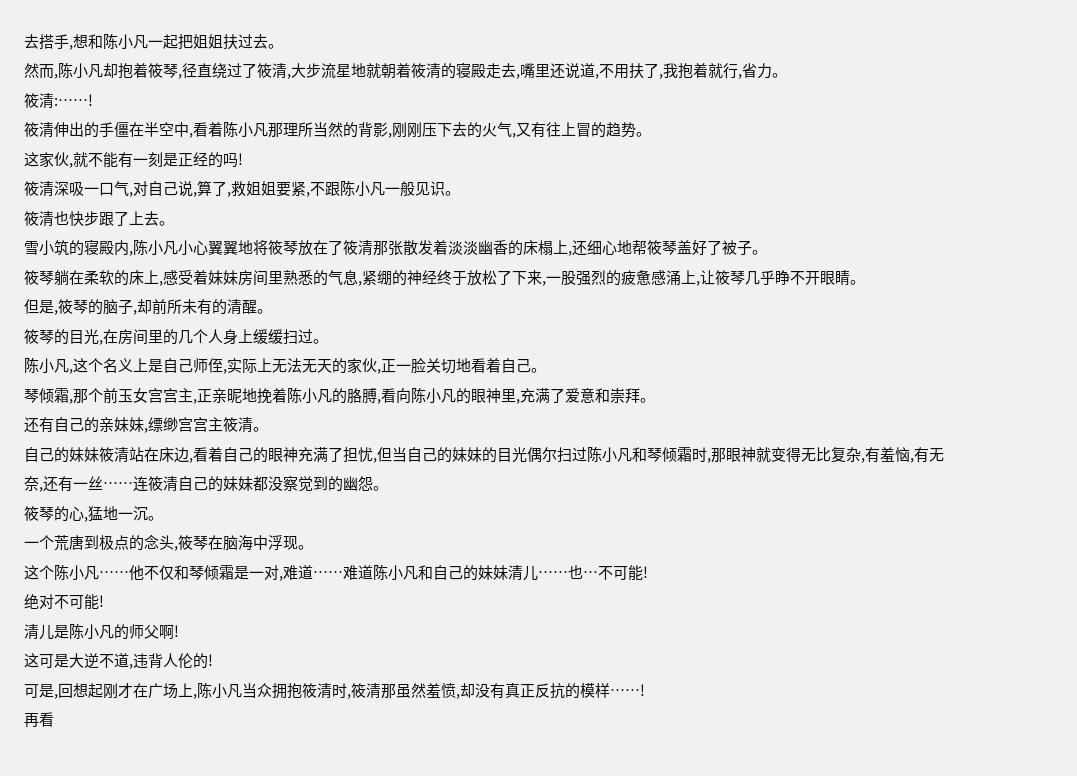去搭手,想和陈小凡一起把姐姐扶过去。
然而,陈小凡却抱着筱琴,径直绕过了筱清,大步流星地就朝着筱清的寝殿走去,嘴里还说道,不用扶了,我抱着就行,省力。
筱清:……!
筱清伸出的手僵在半空中,看着陈小凡那理所当然的背影,刚刚压下去的火气,又有往上冒的趋势。
这家伙,就不能有一刻是正经的吗!
筱清深吸一口气,对自己说,算了,救姐姐要紧,不跟陈小凡一般见识。
筱清也快步跟了上去。
雪小筑的寝殿内,陈小凡小心翼翼地将筱琴放在了筱清那张散发着淡淡幽香的床榻上,还细心地帮筱琴盖好了被子。
筱琴躺在柔软的床上,感受着妹妹房间里熟悉的气息,紧绷的神经终于放松了下来,一股强烈的疲惫感涌上,让筱琴几乎睁不开眼睛。
但是,筱琴的脑子,却前所未有的清醒。
筱琴的目光,在房间里的几个人身上缓缓扫过。
陈小凡,这个名义上是自己师侄,实际上无法无天的家伙,正一脸关切地看着自己。
琴倾霜,那个前玉女宫宫主,正亲昵地挽着陈小凡的胳膊,看向陈小凡的眼神里,充满了爱意和崇拜。
还有自己的亲妹妹,缥缈宫宫主筱清。
自己的妹妹筱清站在床边,看着自己的眼神充满了担忧,但当自己的妹妹的目光偶尔扫过陈小凡和琴倾霜时,那眼神就变得无比复杂,有羞恼,有无奈,还有一丝……连筱清自己的妹妹都没察觉到的幽怨。
筱琴的心,猛地一沉。
一个荒唐到极点的念头,筱琴在脑海中浮现。
这个陈小凡……他不仅和琴倾霜是一对,难道……难道陈小凡和自己的妹妹清儿……也…不可能!
绝对不可能!
清儿是陈小凡的师父啊!
这可是大逆不道,违背人伦的!
可是,回想起刚才在广场上,陈小凡当众拥抱筱清时,筱清那虽然羞愤,却没有真正反抗的模样……!
再看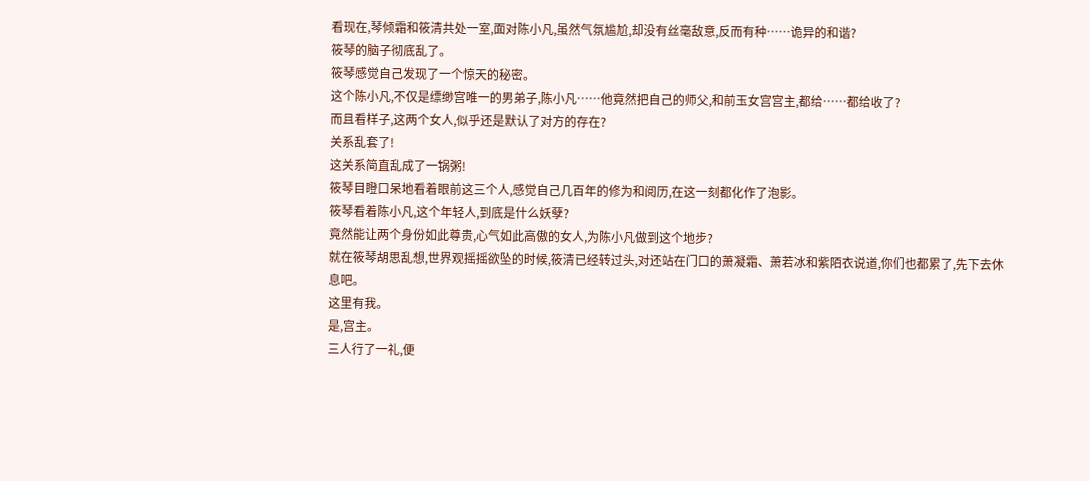看现在,琴倾霜和筱清共处一室,面对陈小凡,虽然气氛尴尬,却没有丝毫敌意,反而有种……诡异的和谐?
筱琴的脑子彻底乱了。
筱琴感觉自己发现了一个惊天的秘密。
这个陈小凡,不仅是缥缈宫唯一的男弟子,陈小凡……他竟然把自己的师父,和前玉女宫宫主,都给……都给收了?
而且看样子,这两个女人,似乎还是默认了对方的存在?
关系乱套了!
这关系简直乱成了一锅粥!
筱琴目瞪口呆地看着眼前这三个人,感觉自己几百年的修为和阅历,在这一刻都化作了泡影。
筱琴看着陈小凡,这个年轻人,到底是什么妖孽?
竟然能让两个身份如此尊贵,心气如此高傲的女人,为陈小凡做到这个地步?
就在筱琴胡思乱想,世界观摇摇欲坠的时候,筱清已经转过头,对还站在门口的萧凝霜、萧若冰和紫陌衣说道,你们也都累了,先下去休息吧。
这里有我。
是,宫主。
三人行了一礼,便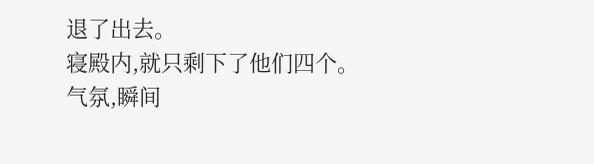退了出去。
寝殿内,就只剩下了他们四个。
气氛,瞬间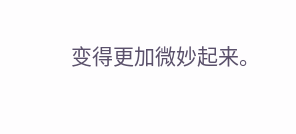变得更加微妙起来。